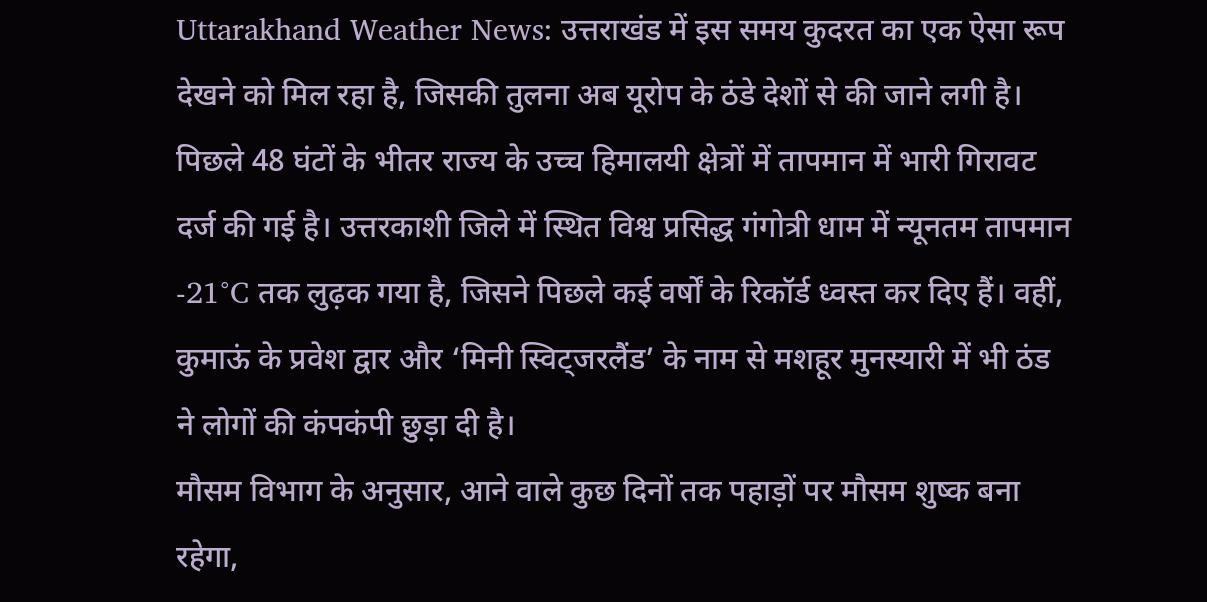Uttarakhand Weather News: उत्तराखंड में इस समय कुदरत का एक ऐसा रूप देखने को मिल रहा है, जिसकी तुलना अब यूरोप के ठंडे देशों से की जाने लगी है। पिछले 48 घंटों के भीतर राज्य के उच्च हिमालयी क्षेत्रों में तापमान में भारी गिरावट दर्ज की गई है। उत्तरकाशी जिले में स्थित विश्व प्रसिद्ध गंगोत्री धाम में न्यूनतम तापमान -21°C तक लुढ़क गया है, जिसने पिछले कई वर्षों के रिकॉर्ड ध्वस्त कर दिए हैं। वहीं, कुमाऊं के प्रवेश द्वार और ‘मिनी स्विट्जरलैंड’ के नाम से मशहूर मुनस्यारी में भी ठंड ने लोगों की कंपकंपी छुड़ा दी है।
मौसम विभाग के अनुसार, आने वाले कुछ दिनों तक पहाड़ों पर मौसम शुष्क बना रहेगा,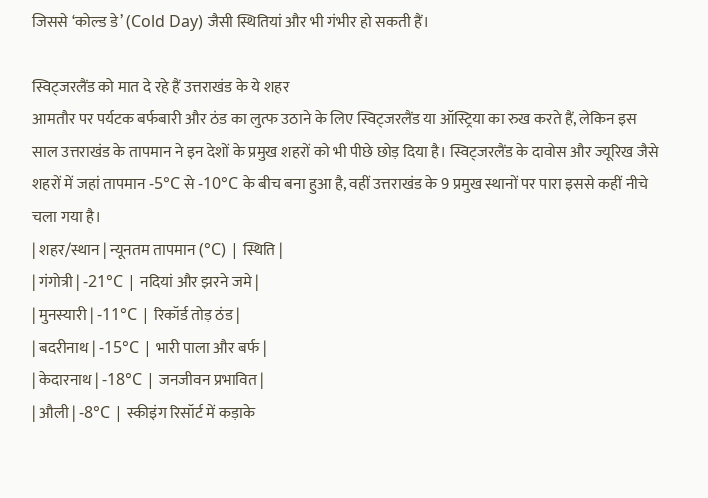जिससे ‘कोल्ड डे’ (Cold Day) जैसी स्थितियां और भी गंभीर हो सकती हैं।

स्विट्जरलैंड को मात दे रहे हैं उत्तराखंड के ये शहर
आमतौर पर पर्यटक बर्फबारी और ठंड का लुत्फ उठाने के लिए स्विट्जरलैंड या ऑस्ट्रिया का रुख करते हैं, लेकिन इस साल उत्तराखंड के तापमान ने इन देशों के प्रमुख शहरों को भी पीछे छोड़ दिया है। स्विट्जरलैंड के दावोस और ज्यूरिख जैसे शहरों में जहां तापमान -5°C से -10°C के बीच बना हुआ है, वहीं उत्तराखंड के 9 प्रमुख स्थानों पर पारा इससे कहीं नीचे चला गया है।
| शहर/स्थान | न्यूनतम तापमान (°C) | स्थिति |
| गंगोत्री | -21°C | नदियां और झरने जमे |
| मुनस्यारी | -11°C | रिकॉर्ड तोड़ ठंड |
| बदरीनाथ | -15°C | भारी पाला और बर्फ |
| केदारनाथ | -18°C | जनजीवन प्रभावित |
| औली | -8°C | स्कीइंग रिसॉर्ट में कड़ाके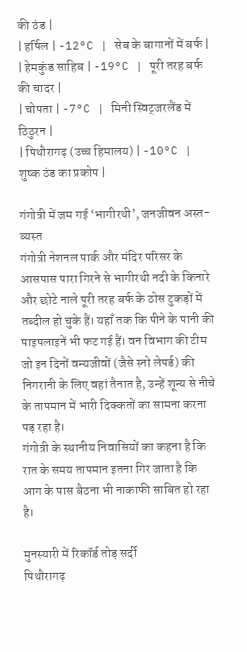की ठंड |
| हर्षिल | -12°C | सेब के बागानों में बर्फ |
| हेमकुंड साहिब | -19°C | पूरी तरह बर्फ की चादर |
| चोपता | -7°C | मिनी स्विट्जरलैंड में ठिठुरन |
| पिथौरागढ़ (उच्च हिमालय) | -10°C | शुष्क ठंड का प्रकोप |

गंगोत्री में जम गई ‘भागीरथी’, जनजीवन अस्त-व्यस्त
गंगोत्री नेशनल पार्क और मंदिर परिसर के आसपास पारा गिरने से भागीरथी नदी के किनारे और छोटे नाले पूरी तरह बर्फ के ठोस टुकड़ों में तब्दील हो चुके हैं। यहाँ तक कि पीने के पानी की पाइपलाइनें भी फट गई हैं। वन विभाग की टीम जो इन दिनों वन्यजीवों (जैसे स्नो लेपर्ड) की निगरानी के लिए वहां तैनात है, उन्हें शून्य से नीचे के तापमान में भारी दिक्कतों का सामना करना पड़ रहा है।
गंगोत्री के स्थानीय निवासियों का कहना है कि रात के समय तापमान इतना गिर जाता है कि आग के पास बैठना भी नाकाफी साबित हो रहा है।

मुनस्यारी में रिकॉर्ड तोड़ सर्दी
पिथौरागढ़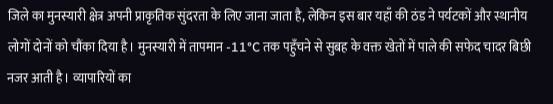जिले का मुनस्यारी क्षेत्र अपनी प्राकृतिक सुंदरता के लिए जाना जाता है, लेकिन इस बार यहाँ की ठंड ने पर्यटकों और स्थानीय लोगों दोनों को चौंका दिया है। मुनस्यारी में तापमान -11°C तक पहुँचने से सुबह के वक्त खेतों में पाले की सफेद चादर बिछी नजर आती है। व्यापारियों का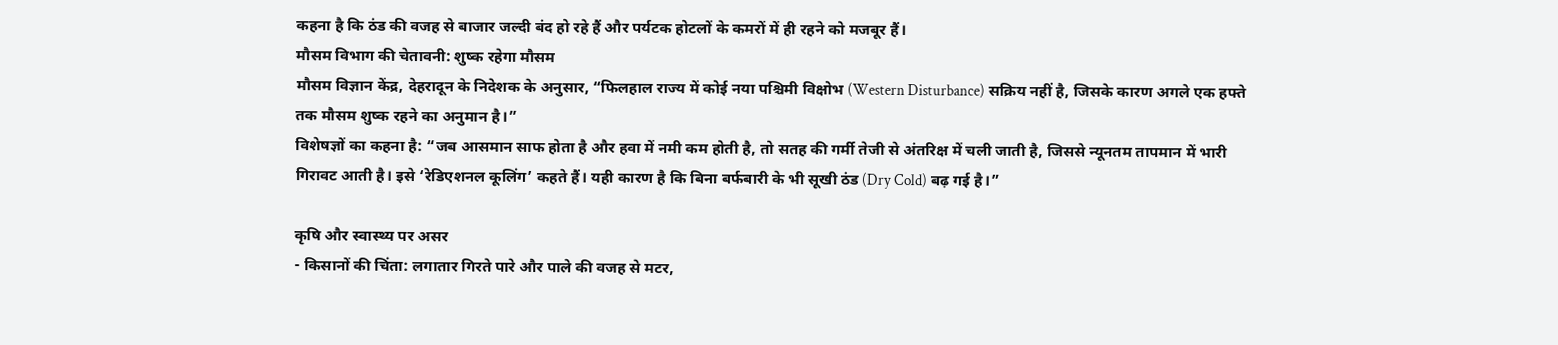कहना है कि ठंड की वजह से बाजार जल्दी बंद हो रहे हैं और पर्यटक होटलों के कमरों में ही रहने को मजबूर हैं।
मौसम विभाग की चेतावनी: शुष्क रहेगा मौसम
मौसम विज्ञान केंद्र, देहरादून के निदेशक के अनुसार, “फिलहाल राज्य में कोई नया पश्चिमी विक्षोभ (Western Disturbance) सक्रिय नहीं है, जिसके कारण अगले एक हफ्ते तक मौसम शुष्क रहने का अनुमान है।”
विशेषज्ञों का कहना है: “जब आसमान साफ होता है और हवा में नमी कम होती है, तो सतह की गर्मी तेजी से अंतरिक्ष में चली जाती है, जिससे न्यूनतम तापमान में भारी गिरावट आती है। इसे ‘रेडिएशनल कूलिंग’ कहते हैं। यही कारण है कि बिना बर्फबारी के भी सूखी ठंड (Dry Cold) बढ़ गई है।”

कृषि और स्वास्थ्य पर असर
- किसानों की चिंता: लगातार गिरते पारे और पाले की वजह से मटर,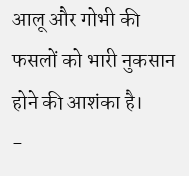आलू और गोभी की फसलों को भारी नुकसान होने की आशंका है।
-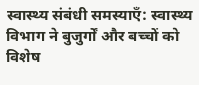स्वास्थ्य संबंधी समस्याएँ: स्वास्थ्य विभाग ने बुजुर्गों और बच्चों को विशेष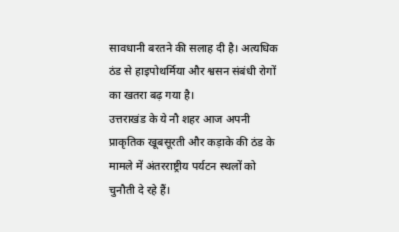सावधानी बरतने की सलाह दी है। अत्यधिक ठंड से हाइपोथर्मिया और श्वसन संबंधी रोगों का खतरा बढ़ गया है।
उत्तराखंड के ये नौ शहर आज अपनी प्राकृतिक खूबसूरती और कड़ाके की ठंड के मामले में अंतरराष्ट्रीय पर्यटन स्थलों को चुनौती दे रहे हैं।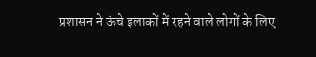प्रशासन ने ऊंचे इलाकों में रहने वाले लोगों के लिए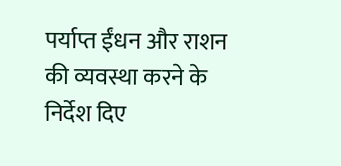पर्याप्त ईंधन और राशन की व्यवस्था करने के निर्देश दिए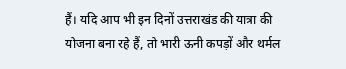हैं। यदि आप भी इन दिनों उत्तराखंड की यात्रा की योजना बना रहे हैं, तो भारी ऊनी कपड़ों और थर्मल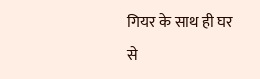गियर के साथ ही घर से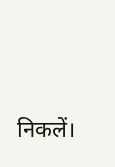निकलें।